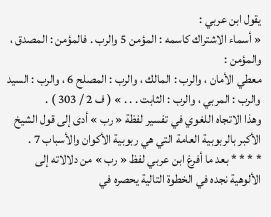يقول ابن عربي :
« أسماء الاشتراك كاسمه : المؤمن 5 والرب . فالمؤمن : المصدق ، والمؤمن :
معطي الأمان ، والرب : المالك ، والرب : المصلح 6 ، والرب : السيد والرب : المربي ، والرب : الثابت . . . » ( ف 2 / 303 ) .
وهذا الاتجاه اللغوي في تفسير لفظة « رب » أدى إلى قول الشيخ الأكبر بالربوبية العامة التي هي ربوبية الأكوان والأسباب 7 .
* * * * بعد ما أفرغ ابن عربي لفظ « رب » من دلالاته إلى الألوهية نجده في الخطوة التالية يحصره في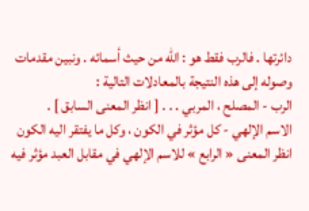دائرتها . فالرب فقط هو : اللّه من حيث أسمائه . ونبين مقدمات وصوله إلى هذه النتيجة بالمعادلات التالية :
الرب - المصلح ، المربي . . . [ انظر المعنى السابق ] .
الاسم الإلهي - كل مؤثر في الكون ، وكل ما يفتقر اليه الكون انظر المعنى « الرابع » للاسم الإلهي في مقابل العبد مؤثر فيه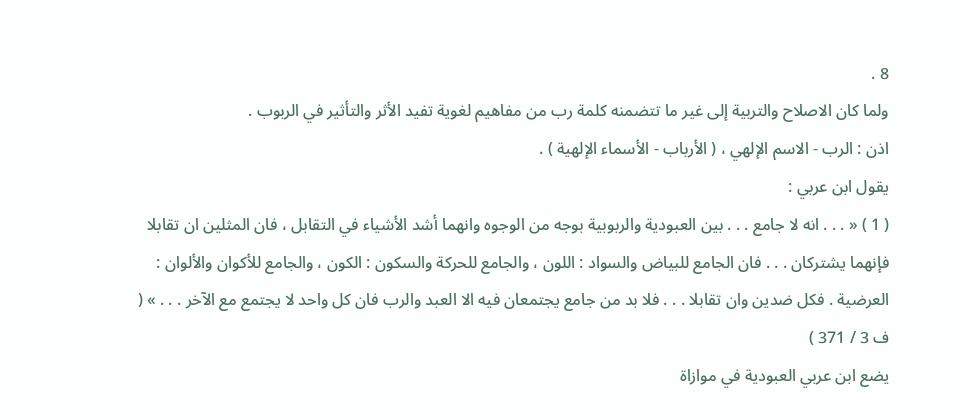8 .
ولما كان الاصلاح والتربية إلى غير ما تتضمنه كلمة رب من مفاهيم لغوية تفيد الأثر والتأثير في الربوب .
اذن : الرب - الاسم الإلهي ، ( الأرباب - الأسماء الإلهية ) .
يقول ابن عربي :
( 1 ) « . . . انه لا جامع . . . بين العبودية والربوبية بوجه من الوجوه وانهما أشد الأشياء في التقابل ، فان المثلين ان تقابلا فإنهما يشتركان . . . فان الجامع للبياض والسواد : اللون ، والجامع للحركة والسكون : الكون ، والجامع للأكوان والألوان : العرضية . فكل ضدين وان تقابلا . . . فلا بد من جامع يجتمعان فيه الا العبد والرب فان كل واحد لا يجتمع مع الآخر . . . » ( ف 3 / 371 )
يضع ابن عربي العبودية في موازاة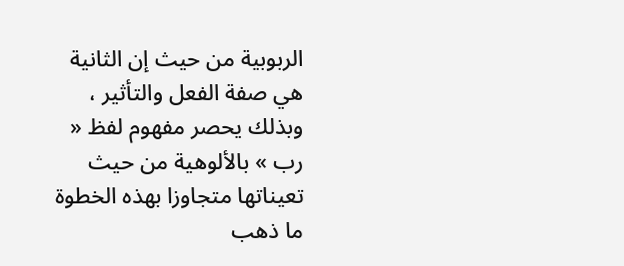الربوبية من حيث إن الثانية هي صفة الفعل والتأثير ، وبذلك يحصر مفهوم لفظ « رب » بالألوهية من حيث تعيناتها متجاوزا بهذه الخطوة ما ذهب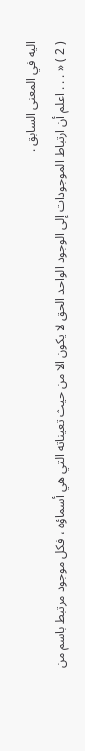اليه في المعنى السابق .
( 2 ) « . . . اعلم أن ارتباط الموجودات إلى الوجود الواحد الحق لا يكون الا من حيث تعيناته التي هي أسماؤه ، فكل موجود مرتبط باسم من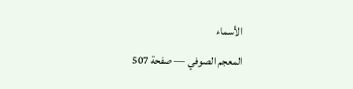الأسماء
المعجم الصوفي — صفحة 507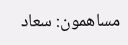مساهمون: سعاد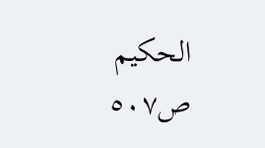الحكيم
ص٥٠٧